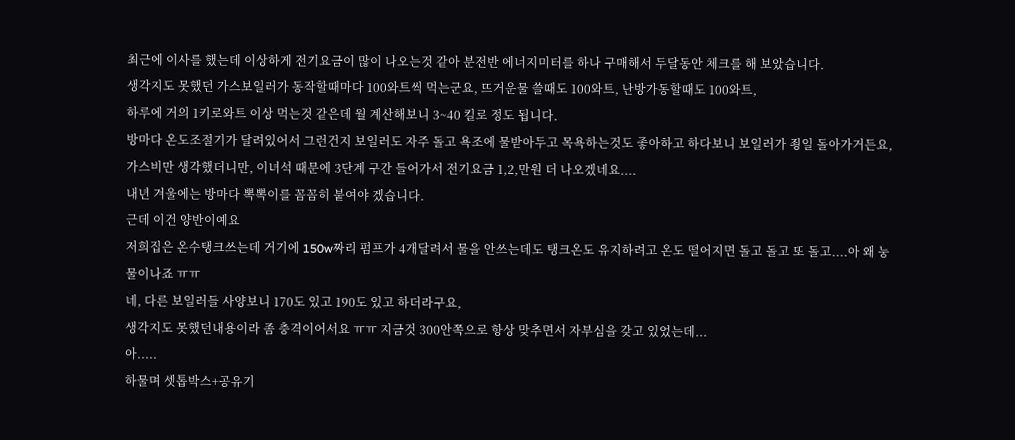최근에 이사를 했는데 이상하게 전기요금이 많이 나오는것 같아 분전반 에너지미터를 하나 구매해서 두달동안 체크를 해 보았습니다.
생각지도 못했던 가스보일러가 동작할때마다 100와트씩 먹는군요, 뜨거운물 쓸때도 100와트, 난방가동할때도 100와트,
하루에 거의 1키로와트 이상 먹는것 같은데 월 계산해보니 3~40 킬로 정도 됩니다.
방마다 온도조절기가 달려있어서 그런건지 보일러도 자주 돌고 욕조에 물받아두고 목욕하는것도 좋아하고 하다보니 보일러가 죙일 돌아가거든요, 가스비만 생각했더니만, 이녀석 때문에 3단계 구간 들어가서 전기요금 1,2,만원 더 나오겠네요....
내년 겨울에는 방마다 뽁뽁이를 꼼꼼히 붙여야 겠습니다.
근데 이건 양반이예요
저희집은 온수탱크쓰는데 거기에 150w짜리 펌프가 4개달려서 물을 안쓰는데도 탱크온도 유지하려고 온도 떨어지면 돌고 돌고 또 돌고....아 왜 눙물이나죠 ㅠㅠ
네, 다른 보일러들 사양보니 170도 있고 190도 있고 하더라구요,
생각지도 못했던내용이라 좀 충격이어서요 ㅠㅠ 지금것 300안쪽으로 항상 맞추면서 자부심을 갖고 있었는데...
아.....
하물며 셋톱박스+공유기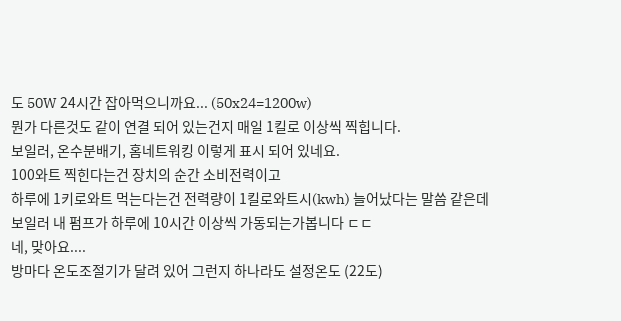도 50W 24시간 잡아먹으니까요... (50x24=1200w)
뭔가 다른것도 같이 연결 되어 있는건지 매일 1킬로 이상씩 찍힙니다.
보일러, 온수분배기, 홈네트워킹 이렇게 표시 되어 있네요.
100와트 찍힌다는건 장치의 순간 소비전력이고
하루에 1키로와트 먹는다는건 전력량이 1킬로와트시(kwh) 늘어났다는 말씀 같은데
보일러 내 펌프가 하루에 10시간 이상씩 가동되는가봅니다 ㄷㄷ
네, 맞아요....
방마다 온도조절기가 달려 있어 그런지 하나라도 설정온도 (22도)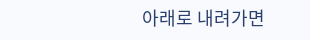아래로 내려가면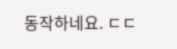동작하네요. ㄷㄷ